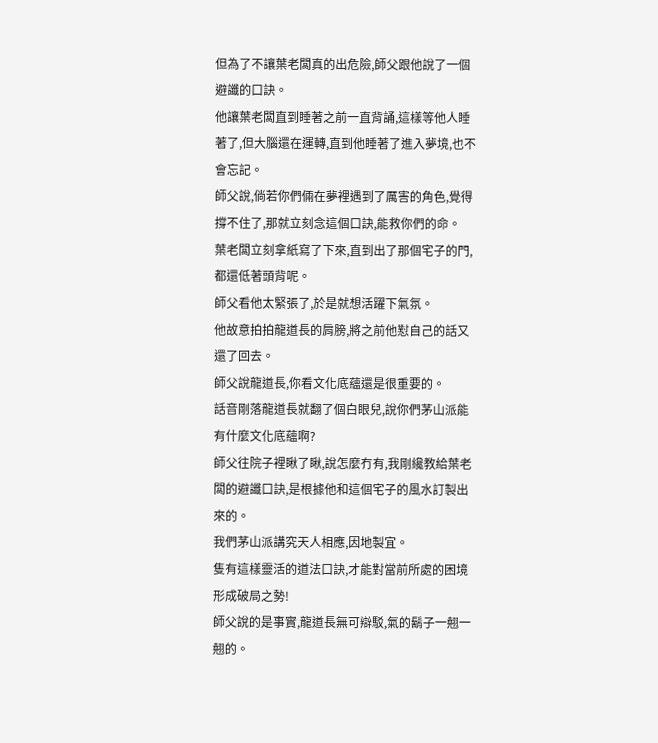但為了不讓葉老闆真的出危險,師父跟他說了一個避讖的口訣。
他讓葉老闆直到睡著之前一直背誦,這樣等他人睡著了,但大腦還在運轉,直到他睡著了進入夢境,也不會忘記。
師父說,倘若你們倆在夢裡遇到了厲害的角色,覺得撐不住了,那就立刻念這個口訣,能救你們的命。
葉老闆立刻拿紙寫了下來,直到出了那個宅子的門,都還低著頭背呢。
師父看他太緊張了,於是就想活躍下氣氛。
他故意拍拍龍道長的肩膀,將之前他懟自己的話又還了回去。
師父說龍道長,你看文化底蘊還是很重要的。
話音剛落龍道長就翻了個白眼兒,說你們茅山派能有什麼文化底蘊啊?
師父往院子裡瞅了瞅,說怎麼冇有,我剛纔教給葉老闆的避讖口訣,是根據他和這個宅子的風水訂製出來的。
我們茅山派講究天人相應,因地製宜。
隻有這樣靈活的道法口訣,才能對當前所處的困境形成破局之勢!
師父說的是事實,龍道長無可辯駁,氣的鬍子一翹一翹的。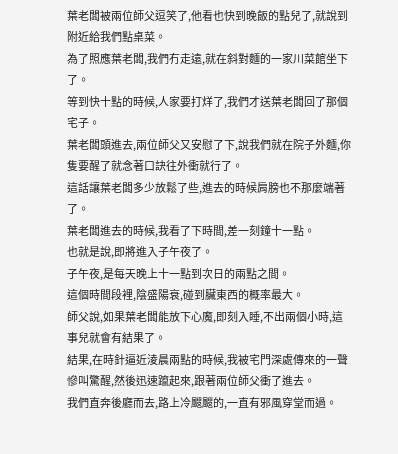葉老闆被兩位師父逗笑了,他看也快到晚飯的點兒了,就說到附近給我們點桌菜。
為了照應葉老闆,我們冇走遠,就在斜對麵的一家川菜館坐下了。
等到快十點的時候,人家要打烊了,我們才送葉老闆回了那個宅子。
葉老闆頭進去,兩位師父又安慰了下,說我們就在院子外麵,你隻要醒了就念著口訣往外衝就行了。
這話讓葉老闆多少放鬆了些,進去的時候肩膀也不那麼端著了。
葉老闆進去的時候,我看了下時間,差一刻鐘十一點。
也就是說,即將進入子午夜了。
子午夜,是每天晚上十一點到次日的兩點之間。
這個時間段裡,陰盛陽衰,碰到臟東西的概率最大。
師父說,如果葉老闆能放下心魔,即刻入睡,不出兩個小時,這事兒就會有結果了。
結果,在時針逼近淩晨兩點的時候,我被宅門深處傳來的一聲慘叫驚醒,然後迅速躥起來,跟著兩位師父衝了進去。
我們直奔後廳而去,路上冷颼颼的,一直有邪風穿堂而過。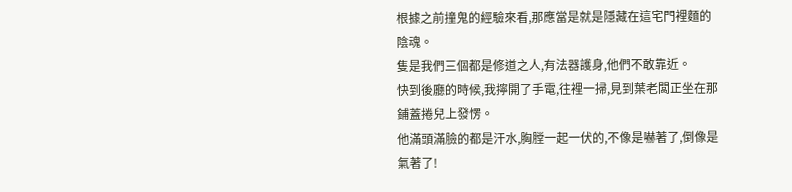根據之前撞鬼的經驗來看,那應當是就是隱藏在這宅門裡麵的陰魂。
隻是我們三個都是修道之人,有法器護身,他們不敢靠近。
快到後廳的時候,我擰開了手電,往裡一掃,見到葉老闆正坐在那鋪蓋捲兒上發愣。
他滿頭滿臉的都是汗水,胸膛一起一伏的,不像是嚇著了,倒像是氣著了!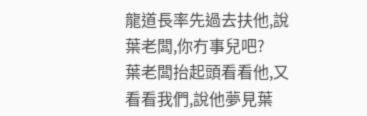龍道長率先過去扶他,說葉老闆,你冇事兒吧?
葉老闆抬起頭看看他,又看看我們,說他夢見葉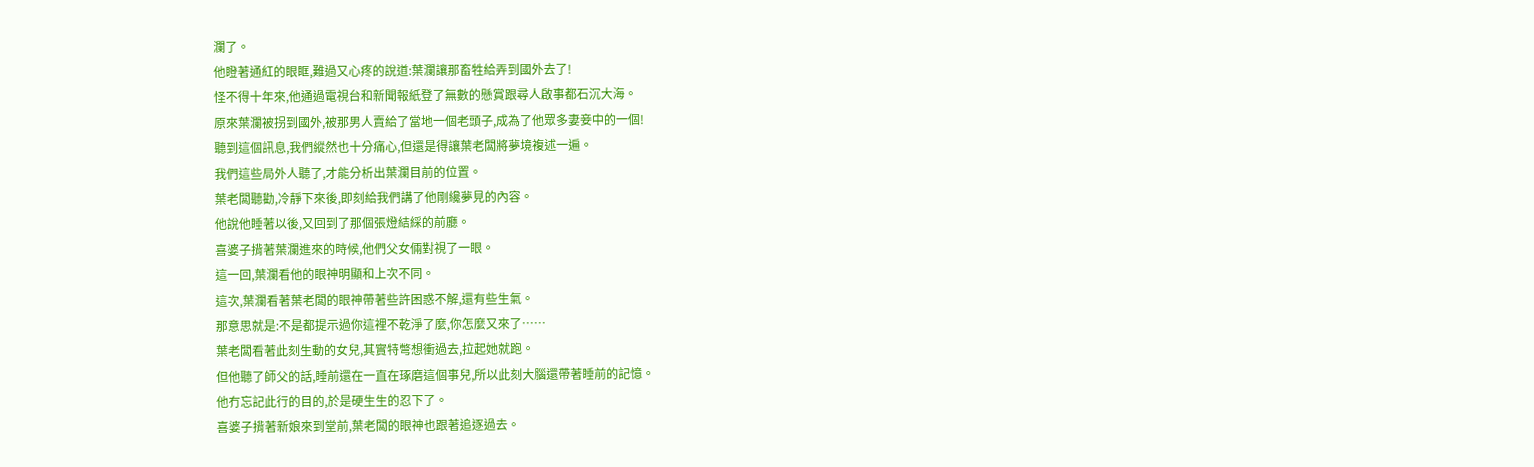瀾了。
他瞪著通紅的眼眶,難過又心疼的說道:葉瀾讓那畜牲給弄到國外去了!
怪不得十年來,他通過電視台和新聞報紙登了無數的懸賞跟尋人啟事都石沉大海。
原來葉瀾被拐到國外,被那男人賣給了當地一個老頭子,成為了他眾多妻妾中的一個!
聽到這個訊息,我們縱然也十分痛心,但還是得讓葉老闆將夢境複述一遍。
我們這些局外人聽了,才能分析出葉瀾目前的位置。
葉老闆聽勸,冷靜下來後,即刻給我們講了他剛纔夢見的內容。
他說他睡著以後,又回到了那個張燈結綵的前廳。
喜婆子揹著葉瀾進來的時候,他們父女倆對視了一眼。
這一回,葉瀾看他的眼神明顯和上次不同。
這次,葉瀾看著葉老闆的眼神帶著些許困惑不解,還有些生氣。
那意思就是:不是都提示過你這裡不乾淨了麼,你怎麼又來了……
葉老闆看著此刻生動的女兒,其實特彆想衝過去,拉起她就跑。
但他聽了師父的話,睡前還在一直在琢磨這個事兒,所以此刻大腦還帶著睡前的記憶。
他冇忘記此行的目的,於是硬生生的忍下了。
喜婆子揹著新娘來到堂前,葉老闆的眼神也跟著追逐過去。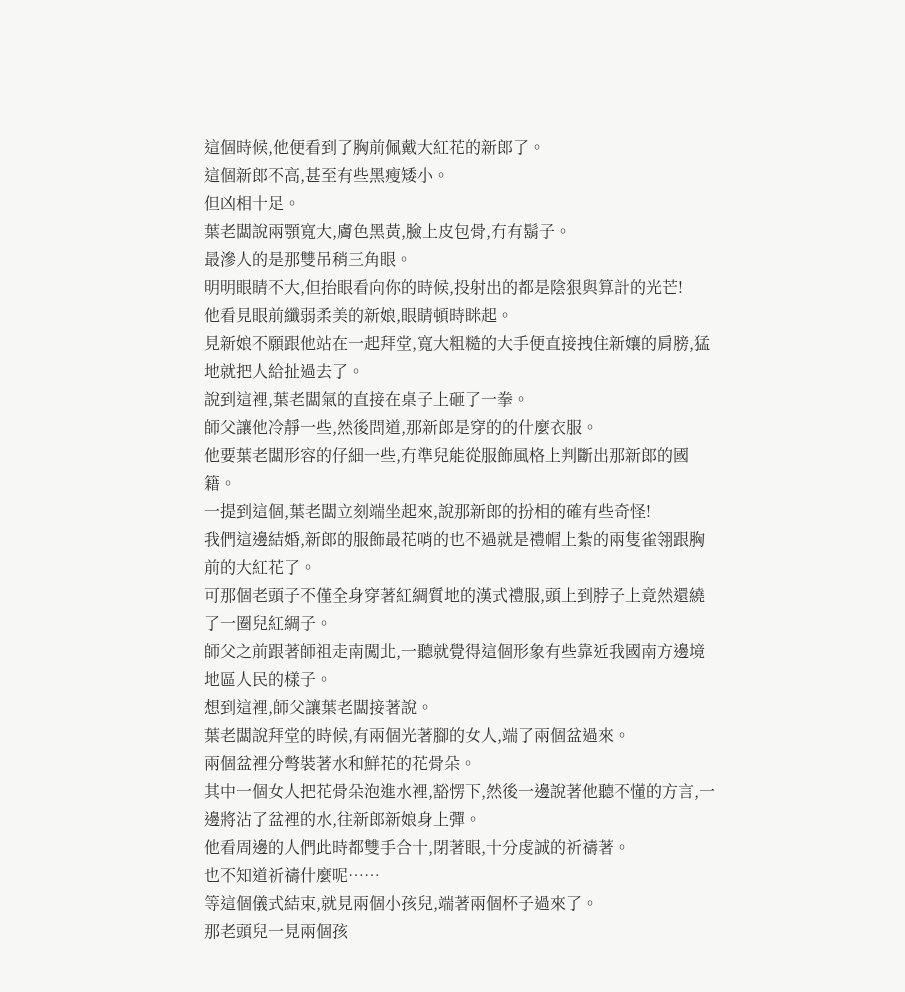這個時候,他便看到了胸前佩戴大紅花的新郎了。
這個新郎不高,甚至有些黑瘦矮小。
但凶相十足。
葉老闆說兩顎寬大,膚色黑黃,臉上皮包骨,冇有鬍子。
最滲人的是那雙吊稍三角眼。
明明眼睛不大,但抬眼看向你的時候,投射出的都是陰狠與算計的光芒!
他看見眼前纖弱柔美的新娘,眼睛頓時眯起。
見新娘不願跟他站在一起拜堂,寬大粗糙的大手便直接拽住新孃的肩膀,猛地就把人給扯過去了。
說到這裡,葉老闆氣的直接在桌子上砸了一拳。
師父讓他冷靜一些,然後問道,那新郎是穿的的什麼衣服。
他要葉老闆形容的仔細一些,冇準兒能從服飾風格上判斷出那新郎的國籍。
一提到這個,葉老闆立刻端坐起來,說那新郎的扮相的確有些奇怪!
我們這邊結婚,新郎的服飾最花哨的也不過就是禮帽上紮的兩隻雀翎跟胸前的大紅花了。
可那個老頭子不僅全身穿著紅綢質地的漢式禮服,頭上到脖子上竟然還繞了一圈兒紅綢子。
師父之前跟著師祖走南闖北,一聽就覺得這個形象有些靠近我國南方邊境地區人民的樣子。
想到這裡,師父讓葉老闆接著說。
葉老闆說拜堂的時候,有兩個光著腳的女人,端了兩個盆過來。
兩個盆裡分彆裝著水和鮮花的花骨朵。
其中一個女人把花骨朵泡進水裡,豁愣下,然後一邊說著他聽不懂的方言,一邊將沾了盆裡的水,往新郎新娘身上彈。
他看周邊的人們此時都雙手合十,閉著眼,十分虔誠的祈禱著。
也不知道祈禱什麼呢……
等這個儀式結束,就見兩個小孩兒,端著兩個杯子過來了。
那老頭兒一見兩個孩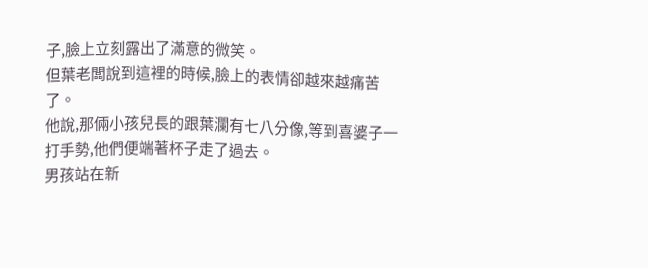子,臉上立刻露出了滿意的微笑。
但葉老闆說到這裡的時候,臉上的表情卻越來越痛苦了。
他說,那倆小孩兒長的跟葉瀾有七八分像,等到喜婆子一打手勢,他們便端著杯子走了過去。
男孩站在新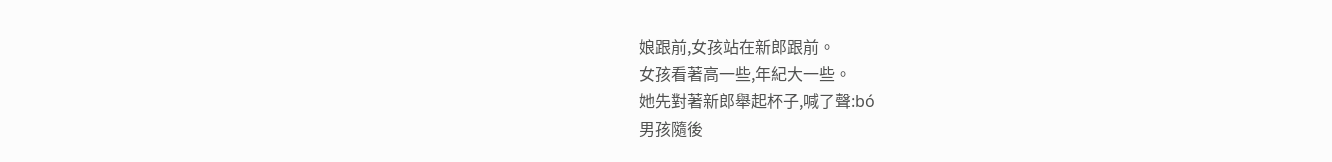娘跟前,女孩站在新郎跟前。
女孩看著高一些,年紀大一些。
她先對著新郎舉起杯子,喊了聲:bó
男孩隨後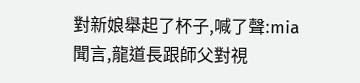對新娘舉起了杯子,喊了聲:mia
聞言,龍道長跟師父對視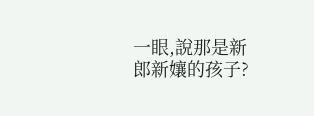一眼,說那是新郎新孃的孩子?